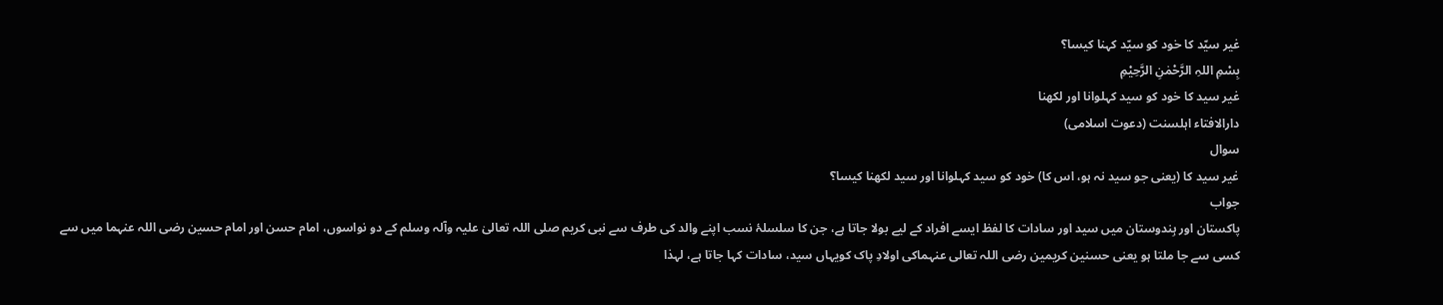غیر سیّد کا خود کو سیّد کہنا کیسا؟
بِسْمِ اللہِ الرَّحْمٰنِ الرَّحِيْمِ
غیر سید کا خود کو سید کہلوانا اور لکھنا
دارالافتاء اہلسنت (دعوت اسلامی)
سوال
غیر سید کا (یعنی جو سید نہ ہو، اس کا) خود کو سید کہلوانا اور سید لکھنا کیسا؟
جواب
پاکستان اور ہِندوستان میں سید اور سادات کا لفظ ایسے افراد کے لیے بولا جاتا ہے، جن کا سلسلۂ نسب اپنے والد کی طرف سے نبی کریم صلی اللہ تعالیٰ علیہ وآلہ وسلم کے دو نواسوں، امام حسن اور امام حسین رضی اللہ عنہما میں سے کسی سے جا ملتا ہو یعنی حسنین کریمین رضی اللہ تعالی عنہماکی اولادِ پاک کویہاں سید، سادات کہا جاتا ہے، لہذا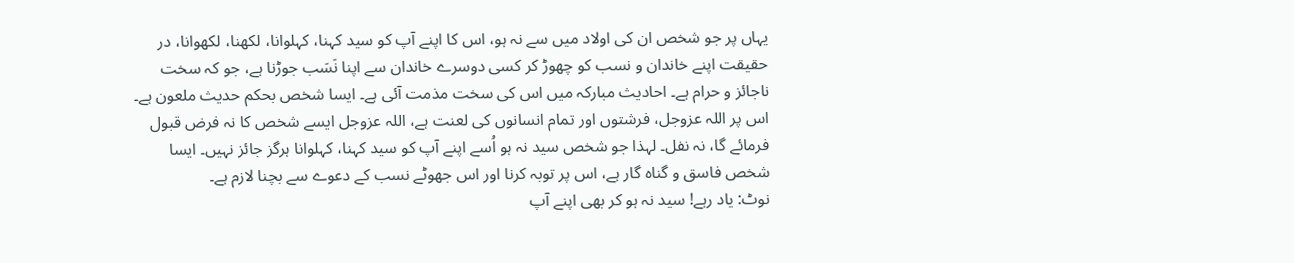یہاں پر جو شخص ان کی اولاد میں سے نہ ہو، اس کا اپنے آپ کو سید کہنا، کہلوانا، لکھنا، لکھوانا، در حقیقت اپنے خاندان و نسب کو چھوڑ کر کسی دوسرے خاندان سے اپنا نَسَب جوڑنا ہے، جو کہ سخت ناجائز و حرام ہے۔ احادیث مبارکہ میں اس کی سخت مذمت آئی ہے۔ ایسا شخص بحکم حدیث ملعون ہے۔ اس پر اللہ عزوجل، فرشتوں اور تمام انسانوں کی لعنت ہے، اللہ عزوجل ایسے شخص کا نہ فرض قبول فرمائے گا، نہ نفل۔ لہذا جو شخص سید نہ ہو اُسے اپنے آپ کو سید کہنا، کہلوانا ہرگز جائز نہیں۔ ایسا شخص فاسق و گناہ گار ہے، اس پر توبہ کرنا اور اس جھوٹے نسب کے دعوے سے بچنا لازم ہے۔
نوٹ: یاد رہے! سید نہ ہو کر بھی اپنے آپ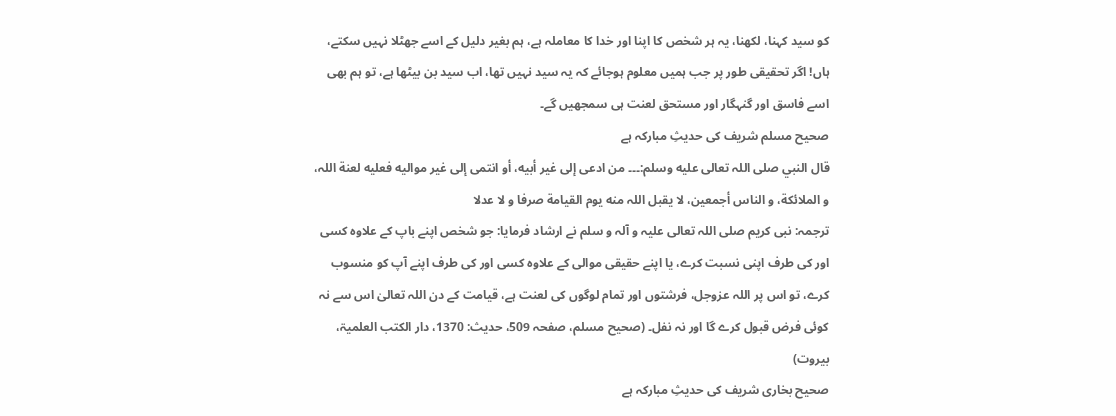کو سید کہنا، لکھنا، یہ ہر شخص کا اپنا اور خدا کا معاملہ ہے، ہم بغیر دلیل کے اسے جھٹلا نہیں سکتے، ہاں! اگر تحقیقی طور پر جب ہمیں معلوم ہوجائے کہ یہ سید نہیں تھا، اب سید بن بیٹھا ہے، تو ہم بھی اسے فاسق اور گنہگار اور مستحق لعنت ہی سمجھیں گے۔
صحیح مسلم شریف کی حدیثِ مبارکہ ہے
قال النبي صلى اللہ تعالى عليه وسلم:۔۔۔ من ادعى إلى غير أبيه، أو انتمى إلى غير مواليه فعليه لعنة اللہ، و الملائكة، و الناس أجمعين، لا يقبل اللہ منه يوم القيامة صرفا و لا عدلا
ترجمہ: نبی کریم صلی اللہ تعالی علیہ و آلہ و سلم نے ارشاد فرمایا: جو شخص اپنے باپ کے علاوہ کسی اور کی طرف اپنی نسبت کرے، یا اپنے حقیقی موالی کے علاوہ کسی اور کی طرف اپنے آپ کو منسوب کرے، تو اس پر اللہ عزوجل، فرشتوں اور تمام لوگوں کی لعنت ہے، قیامت کے دن اللہ تعالیٰ اس سے نہ کوئی فرض قبول کرے گا اور نہ نفل۔ (صحیح مسلم، صفحہ 509، حدیث: 1370، دار الکتب العلمیۃ، بیروت)
صحیح بخاری شریف کی حدیثِ مبارکہ ہے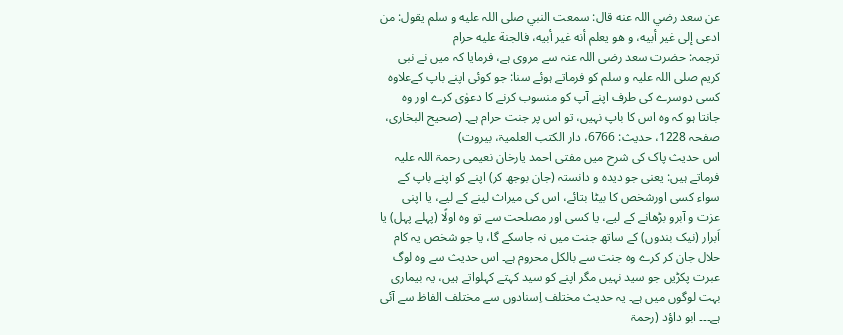عن سعد رضي اللہ عنه قال: سمعت النبي صلى اللہ عليه و سلم يقول: من ادعى إلى غير أبيه، و هو يعلم أنه غير أبيه، فالجنة عليه حرام
ترجمہ: حضرت سعد رضی اللہ عنہ سے مروی ہے، فرمایا کہ میں نے نبی کریم صلی اللہ علیہ و سلم کو فرماتے ہوئے سنا: جو کوئی اپنے باپ کےعلاوہ کسی دوسرے کی طرف اپنے آپ کو منسوب کرنے کا دعوٰی کرے اور وہ جانتا ہو کہ وہ اس کا باپ نہیں، تو اس پر جنت حرام ہے۔ (صحیح البخاری، صفحہ 1228، حدیث: 6766، دار الکتب العلمیۃ، بیروت)
اس حدیث پاک کی شرح میں مفتی احمد یارخان نعیمی رحمۃ اللہ علیہ فرماتے ہیں: یعنی جو دیدہ و دانستہ (جان بوجھ کر) اپنے کو اپنے باپ کے سواء کسی اورشخص کا بیٹا بتائے، اس کی میراث لینے کے لیے، یا اپنی عزت و آبرو بڑھانے کے لیے، یا کسی اور مصلحت سے تو وہ اولًا (پہلے پہل) یا اَبرار (نیک بندوں) کے ساتھ جنت میں نہ جاسکے گا، یا جو شخص یہ کام حلال جان کر کرے وہ جنت سے بالکل محروم ہے۔ اس حدیث سے وہ لوگ عبرت پکڑیں جو سید نہیں مگر اپنے کو سید کہتے کہلواتے ہیں، یہ بیماری بہت لوگوں میں ہے۔ یہ حدیث مختلف اِسنادوں سے مختلف الفاظ سے آئی ہے۔۔۔ ابو داؤد (رحمۃ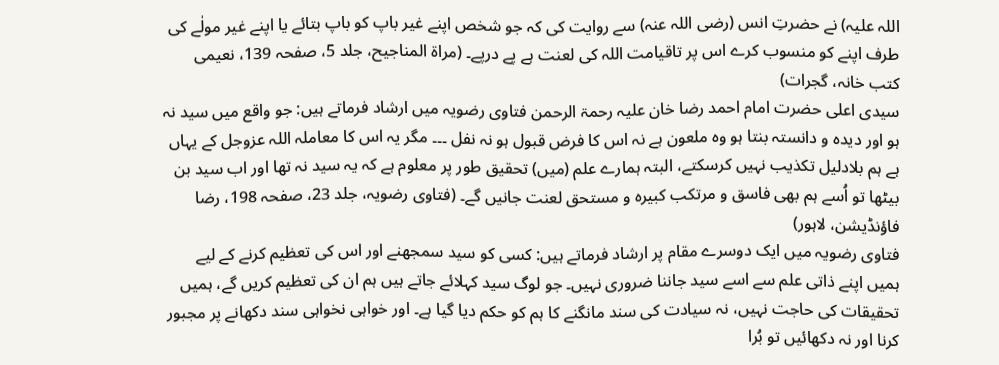اللہ علیہ) نے حضرتِ انس (رضی اللہ عنہ) سے روایت کی کہ جو شخص اپنے غیر باپ کو باپ بتائے یا اپنے غیر مولٰے کی طرف اپنے کو منسوب کرے اس پر تاقیامت اللہ کی لعنت ہے پے درپے۔ (مراۃ المناجیح، جلد 5، صفحہ 139، نعیمی کتب خانہ، گجرات)
سیدی اعلی حضرت امام احمد رضا خان علیہ رحمۃ الرحمن فتاوی رضویہ میں ارشاد فرماتے ہیں: جو واقع میں سید نہ ہو اور دیدہ و دانستہ بنتا ہو وہ ملعون ہے نہ اس کا فرض قبول ہو نہ نفل ۔۔۔ مگر یہ اس کا معاملہ اللہ عزوجل کے یہاں ہے ہم بلادلیل تکذیب نہیں کرسکتے، البتہ ہمارے علم (میں) تحقیق طور پر معلوم ہے کہ یہ سید نہ تھا اور اب سید بن بیٹھا تو اُسے ہم بھی فاسق و مرتکب کبیرہ و مستحق لعنت جانیں گے۔ (فتاوی رضویہ، جلد 23، صفحہ 198، رضا فاؤنڈیشن، لاہور)
فتاوی رضویہ میں ایک دوسرے مقام پر ارشاد فرماتے ہیں: کسی کو سید سمجھنے اور اس کی تعظیم کرنے کے لیے ہمیں اپنے ذاتی علم سے اسے سید جاننا ضروری نہیں۔ جو لوگ سید کہلائے جاتے ہیں ہم ان کی تعظیم کریں گے، ہمیں تحقیقات کی حاجت نہیں، نہ سیادت کی سند مانگنے کا ہم کو حکم دیا گیا ہے۔ اور خواہی نخواہی سند دکھانے پر مجبور کرنا اور نہ دکھائیں تو بُرا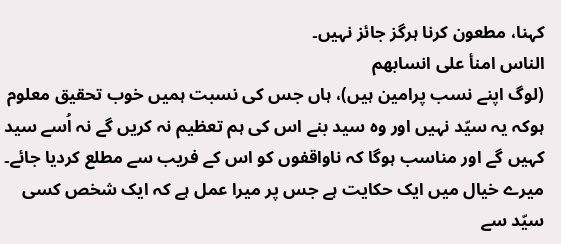کہنا، مطعون کرنا ہرگز جائز نہیں۔
الناس امنأ علی انسابھم
(لوگ اپنے نسب پرامین ہیں)، ہاں جس کی نسبت ہمیں خوب تحقیق معلوم ہوکہ یہ سیّد نہیں اور وہ سید بنے اس کی ہم تعظیم نہ کریں گے نہ اُسے سید کہیں گے اور مناسب ہوگا کہ ناواقفوں کو اس کے فریب سے مطلع کردیا جائے۔ میرے خیال میں ایک حکایت ہے جس پر میرا عمل ہے کہ ایک شخص کسی سیّد سے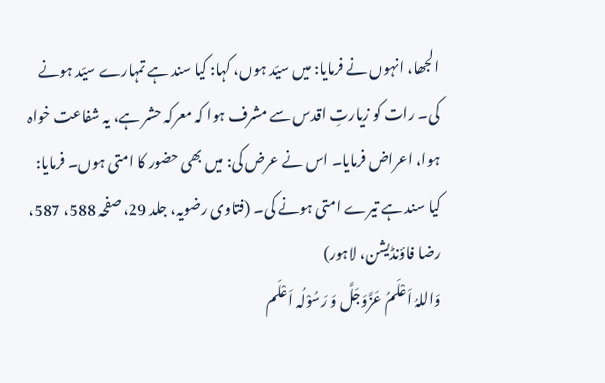الجھا، انہوں نے فرمایا: میں سیّد ہوں، کہا: کیا سند ہے تمہارے سیّد ہونے کی۔ رات کو زیارتِ اقدس سے مشرف ہوا کہ معرکہ حشر ہے، یہ شفاعت خواہ ہوا، اعراض فرمایا۔ اس نے عرض کی: میں بھی حضور کا امتی ہوں۔ فرمایا: کیا سند ہے تیرے امتی ہونے کی۔ (فتاوی رضویہ، جلد 29، صفحہ 588، 587، رضا فاؤنڈیشن، لاہور)
وَاللہُ اَعْلَمُ عَزَّوَجَلَّ وَ رَسُوْلُہ اَعْلَم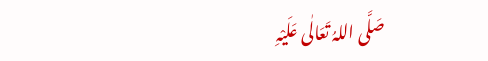صَلَّی اللہُ تَعَالٰی عَلَیْہِ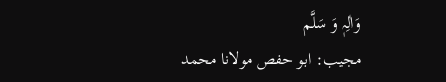وَاٰلِہٖ وَ سَلَّم
مجیب: ابو حفص مولانا محمد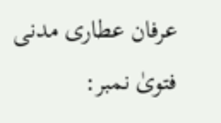عرفان عطاری مدنی
فتویٰ نمبر: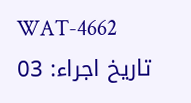WAT-4662
تاریخ اجراء: 03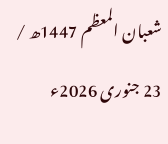شعبان المعظم 1447ھ / 23 جنوری 2026ء